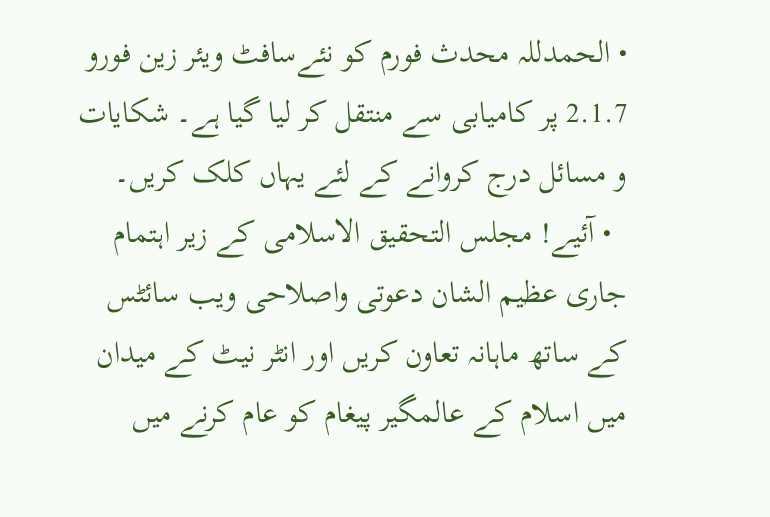• الحمدللہ محدث فورم کو نئےسافٹ ویئر زین فورو 2.1.7 پر کامیابی سے منتقل کر لیا گیا ہے۔ شکایات و مسائل درج کروانے کے لئے یہاں کلک کریں۔
  • آئیے! مجلس التحقیق الاسلامی کے زیر اہتمام جاری عظیم الشان دعوتی واصلاحی ویب سائٹس کے ساتھ ماہانہ تعاون کریں اور انٹر نیٹ کے میدان میں اسلام کے عالمگیر پیغام کو عام کرنے میں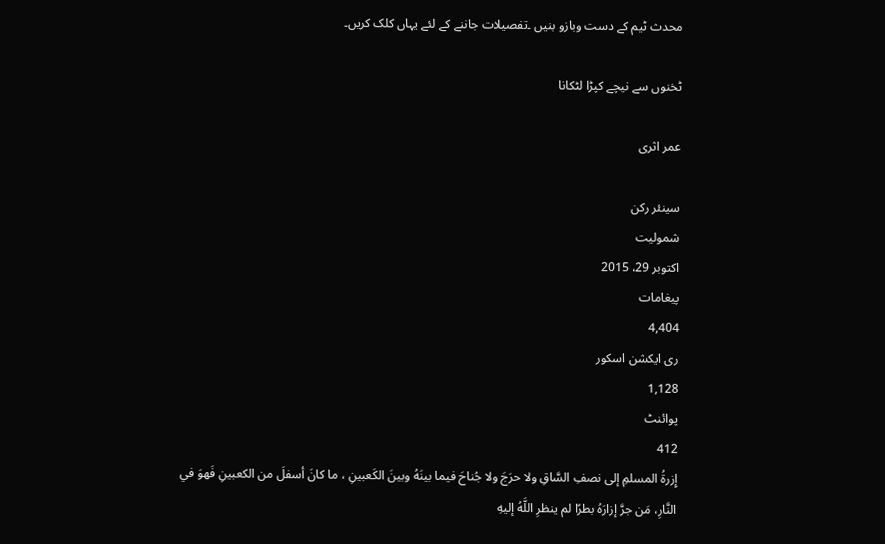محدث ٹیم کے دست وبازو بنیں ۔تفصیلات جاننے کے لئے یہاں کلک کریں۔

ٹخنوں سے نیچے کپڑا لٹکانا

عمر اثری

سینئر رکن
شمولیت
اکتوبر 29، 2015
پیغامات
4,404
ری ایکشن اسکور
1,128
پوائنٹ
412
إِزرةُ المسلمِ إلى نصفِ السَّاقِ ولا حرَجَ ولا جُناحَ فيما بينَهُ وبينَ الكَعبينِ ، ما كانَ أسفلَ من الكعبينِ فَهوَ في النَّارِ، مَن جرَّ إزارَهُ بطرًا لم ينظرِ اللَّهُ إليهِ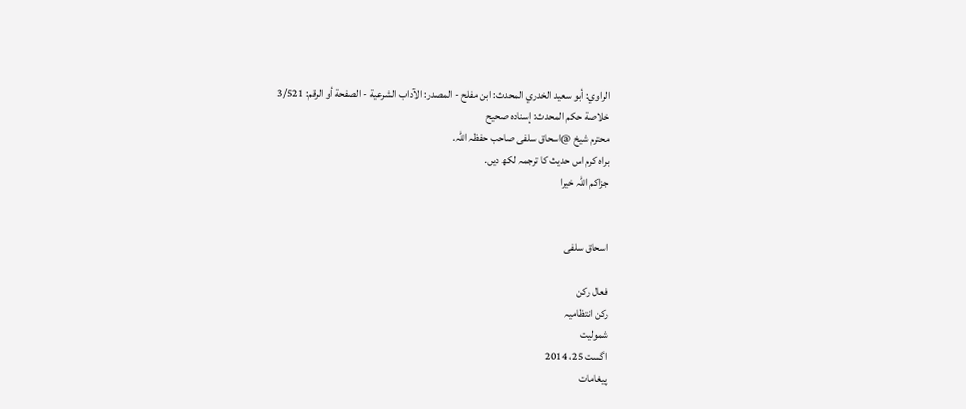الراوي: أبو سعيد الخدري المحدث: ابن مفلح - المصدر: الآداب الشرعية - الصفحة أو الرقم: 3/521
خلاصة حكم المحدث: إسناده صحيح
محترم شیخ @اسحاق سلفی صاحب حفظہ اللہ.
براہ کرم اس حدیث کا ترجمہ لکھ دیں.
جزاکم اللہ خیرا


اسحاق سلفی

فعال رکن
رکن انتظامیہ
شمولیت
اگست 25، 2014
پیغامات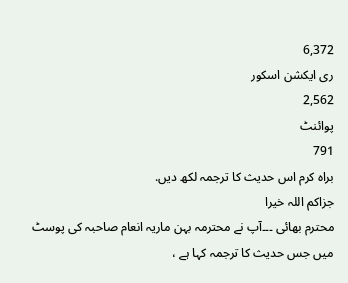6,372
ری ایکشن اسکور
2,562
پوائنٹ
791
براہ کرم اس حدیث کا ترجمہ لکھ دیں.
جزاکم اللہ خیرا
محترم بھائی ۔۔۔آپ نے محترمہ بہن ماریہ انعام صاحبہ کی پوسٹ میں جس حدیث کا ترجمہ کہا ہے ،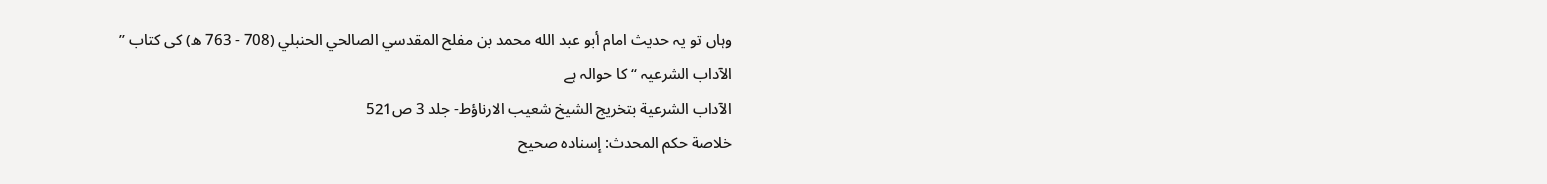وہاں تو یہ حدیث امام أبو عبد الله محمد بن مفلح المقدسي الصالحي الحنبلي (708 - 763 ھ) کی کتاب ’’ الآداب الشرعیہ ‘‘ کا حوالہ ہے
الآداب الشرعية بتخريج الشيخ شعيب الارناؤط- جلد 3 ص521
خلاصة حكم المحدث: إسناده صحيح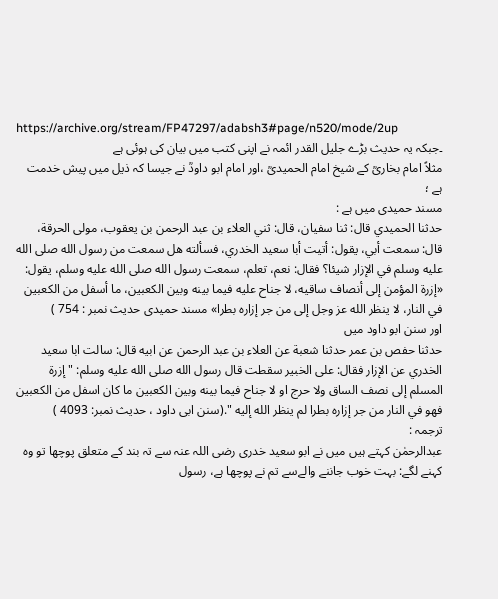https://archive.org/stream/FP47297/adabsh3#page/n520/mode/2up
۔جبکہ یہ حدیث بڑے جلیل القدر ائمہ نے اپنی کتب میں بیان کی ہوئی ہے
مثلاً امام بخاریؒ کے شیخ امام الحمیدیؒ ،اور امام ابو داودؒ نے جیسا کہ ذیل میں پیش خدمت ہے ؛
مسند حمیدی میں ہے :
حدثنا الحميدي قال: ثنا سفيان، قال: ثني العلاء بن عبد الرحمن بن يعقوب، مولى الحرقة، قال: سمعت أبي، يقول: أتيت أبا سعيد الخدري، فسألته هل سمعت من رسول الله صلى الله عليه وسلم في الإزار شيئا؟ فقال: نعم، تعلم، سمعت رسول الله صلى الله عليه وسلم، يقول: «إزرة المؤمن إلى أنصاف ساقيه، لا جناح عليه فيما بينه وبين الكعبين، ما أسفل من الكعبين في النار، لا ينظر الله عز وجل إلى من جر إزاره بطرا» مسند حمیدی حدیث نمبر : 754 )
اور سنن ابو داود میں
حدثنا حفص بن عمر حدثنا شعبة عن العلاء بن عبد الرحمن عن ابيه قال: سالت ابا سعيد الخدري عن الإزار فقال: على الخبير سقطت قال رسول الله صلى الله عليه وسلم: " إزرة المسلم إلى نصف الساق ولا حرج او لا جناح فيما بينه وبين الكعبين ما كان اسفل من الكعبين فهو في النار من جر إزاره بطرا لم ينظر الله إليه ".(سنن ابی داود ، حدیث نمبر: 4093 )
ترجمہ :
عبدالرحمٰن کہتے ہیں میں نے ابو سعید خدری رضی اللہ عنہ سے تہ بند کے متعلق پوچھا تو وہ کہنے لگے: بہت خوب جاننے والےسے تم نے پوچھا ہے، رسول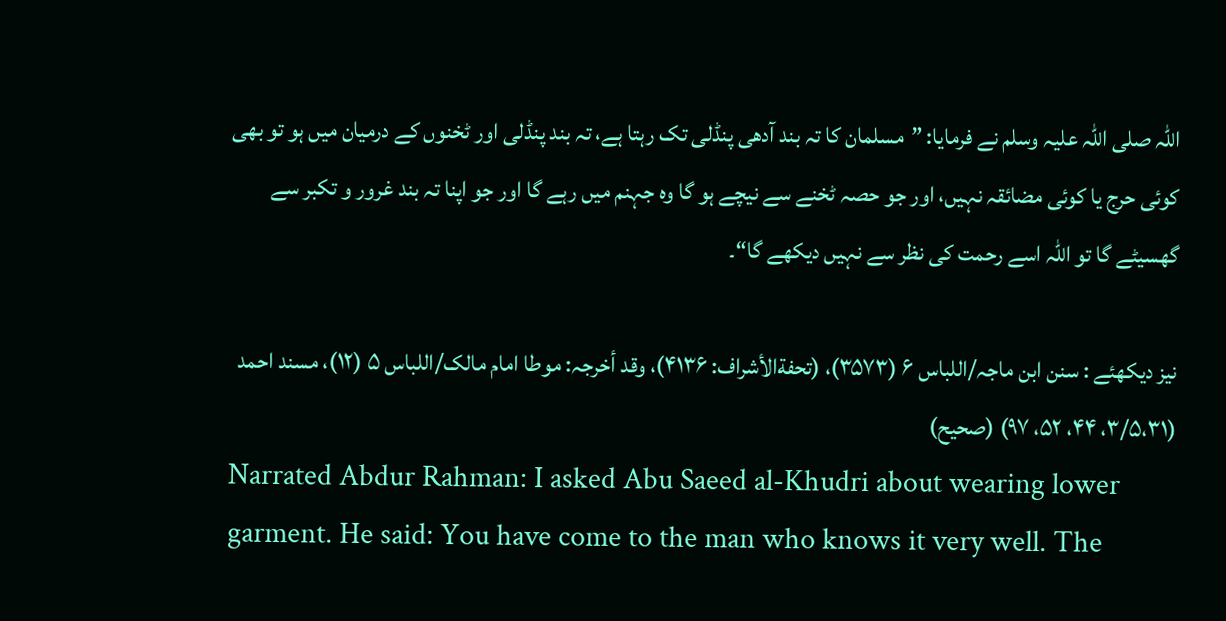اللہ صلی اللہ علیہ وسلم نے فرمایا: ”مسلمان کا تہ بند آدھی پنڈلی تک رہتا ہے، تہ بند پنڈلی اور ٹخنوں کے درمیان میں ہو تو بھی کوئی حرج یا کوئی مضائقہ نہیں، اور جو حصہ ٹخنے سے نیچے ہو گا وہ جہنم میں رہے گا اور جو اپنا تہ بند غرور و تکبر سے گھسیٹے گا تو اللہ اسے رحمت کی نظر سے نہیں دیکھے گا“۔

نیز دیکھئے : سنن ابن ماجہ/اللباس ۶ (۳۵۷۳)، (تحفةالأشراف: ۴۱۳۶)، وقد أخرجہ: موطا امام مالک/اللباس ۵ (۱۲)، مسند احمد (۳/۵،۳۱، ۴۴، ۵۲، ۹۷) (صحیح)
Narrated Abdur Rahman: I asked Abu Saeed al-Khudri about wearing lower garment. He said: You have come to the man who knows it very well. The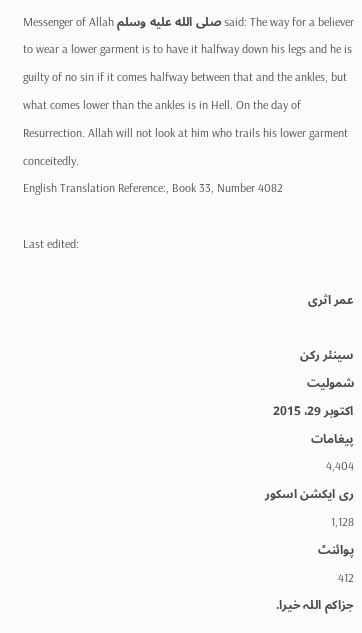Messenger of Allah صلى الله عليه وسلم said: The way for a believer to wear a lower garment is to have it halfway down his legs and he is guilty of no sin if it comes halfway between that and the ankles, but what comes lower than the ankles is in Hell. On the day of Resurrection. Allah will not look at him who trails his lower garment conceitedly.
English Translation Reference:, Book 33, Number 4082

Last edited:

عمر اثری

سینئر رکن
شمولیت
اکتوبر 29، 2015
پیغامات
4,404
ری ایکشن اسکور
1,128
پوائنٹ
412
جزاکم اللہ خیرا.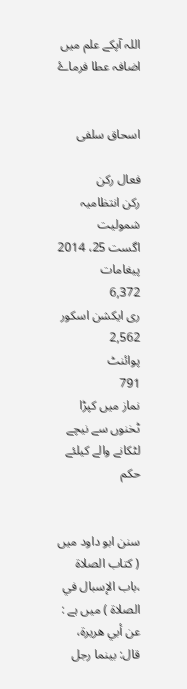اللہ آپکے علم میں اضافہ عطا فرماۓ


اسحاق سلفی

فعال رکن
رکن انتظامیہ
شمولیت
اگست 25، 2014
پیغامات
6,372
ری ایکشن اسکور
2,562
پوائنٹ
791
نماز میں کپڑا ٹخنوں سے نیچے لٹکانے والے کیلئے حکم


سنن ابو داود میں ( کتاب الصلاۃ ،باب الإسبال في الصلاة ) میں ہے :
عن أبي هريرة، قال: بينما رجل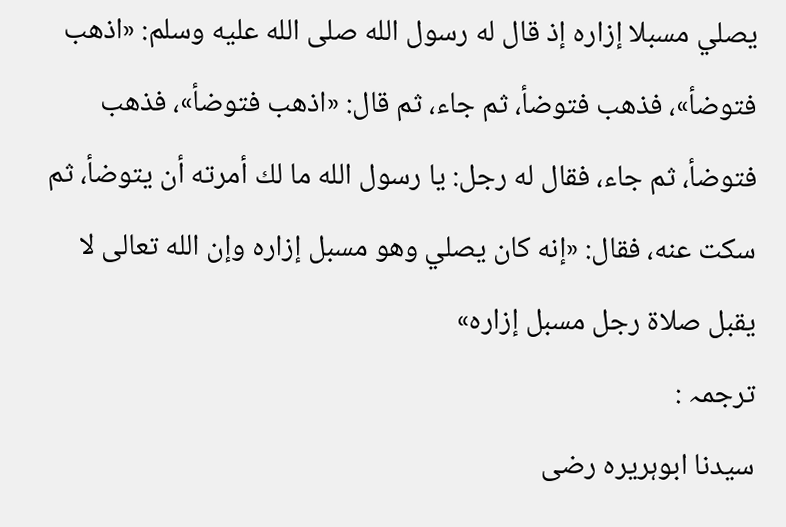يصلي مسبلا إزاره إذ قال له رسول الله صلى الله عليه وسلم: «اذهب فتوضأ»، فذهب فتوضأ، ثم جاء، ثم قال: «اذهب فتوضأ»، فذهب فتوضأ، ثم جاء، فقال له رجل: يا رسول الله ما لك أمرته أن يتوضأ، ثم سكت عنه، فقال: «إنه كان يصلي وهو مسبل إزاره وإن الله تعالى لا يقبل صلاة رجل مسبل إزاره»
ترجمہ :
سیدنا ابوہریرہ رضی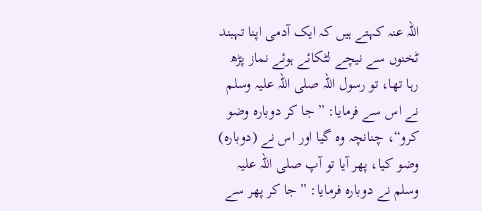اللہ عنہ کہتے ہیں کہ ایک آدمی اپنا تہبند ٹخنوں سے نیچے لٹکائے ہوئے نماز پڑھ رہا تھا، تو رسول اللہ صلی اللہ علیہ وسلم نے اس سے فرمایا: ”جا کر دوبارہ وضو کرو“، چنانچہ وہ گیا اور اس نے (دوبارہ) وضو کیا، پھر آیا تو آپ صلی اللہ علیہ وسلم نے دوبارہ فرمایا: ”جا کر پھر سے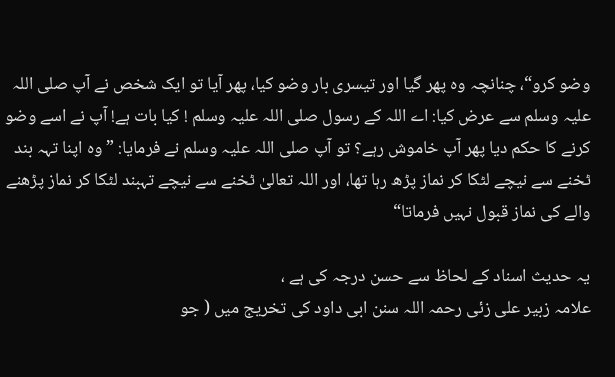وضو کرو“، چنانچہ وہ پھر گیا اور تیسری بار وضو کیا، پھر آیا تو ایک شخص نے آپ صلی اللہ علیہ وسلم سے عرض کیا: اے اللہ کے رسول صلی اللہ علیہ وسلم ! کیا بات ہے! آپ نے اسے وضو کرنے کا حکم دیا پھر آپ خاموش رہے؟ تو آپ صلی اللہ علیہ وسلم نے فرمایا: ”وہ اپنا تہہ بند ٹخنے سے نیچے لٹکا کر نماز پڑھ رہا تھا، اور اللہ تعالیٰ ٹخنے سے نیچے تہبند لٹکا کر نماز پڑھنے والے کی نماز قبول نہیں فرماتا“

یہ حدیث اسناد کے لحاظ سے حسن درجہ کی ہے ،
علامہ زبیر علی زئی رحمہ اللہ سنن ابی داود کی تخریج میں ( جو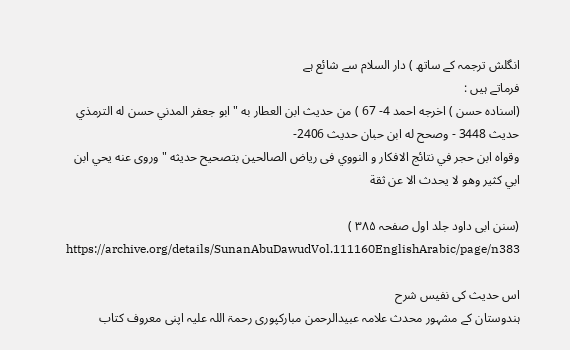انگلش ترجمہ کے ساتھ ) دار السلام سے شائع ہے
فرماتے ہیں :
(اسناده حسن ) اخرجه احمد 4- 67 ) من حديث ابن العطار به "ابو جعفر المدني حسن له الترمذي حديث 3448 - وصحح له ابن حبان حديث 2406-
وقواه ابن حجر في نتائج الافكار و النووي فى رياض الصالحين بتصحيح حديثه " وروى عنه يحي ابن ابي كثير وهو لا يحدث الا عن ثقة

(سنن ابی داود جلد اول صفحہ ۳۸۵ )
https://archive.org/details/SunanAbuDawudVol.111160EnglishArabic/page/n383

اس حدیث کی نفیس شرح
ہندوستان کے مشہور محدث علامہ عبیدالرحمن مبارکپوری رحمۃ اللہ علیہ اپنی معروف کتاب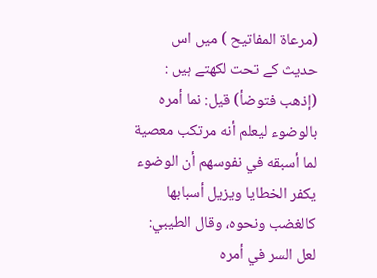(مرعاة المفاتيح ) میں اس حدیث کے تحت لکھتے ہیں :
(إذهب فتوضأ) قيل: نما أمره بالوضوء ليعلم أنه مرتكب معصية لما أسبقه في نفوسهم أن الوضوء يكفر الخطايا ويزيل أسبابها كالغضب ونحوه، وقال الطيبي: لعل السر في أمره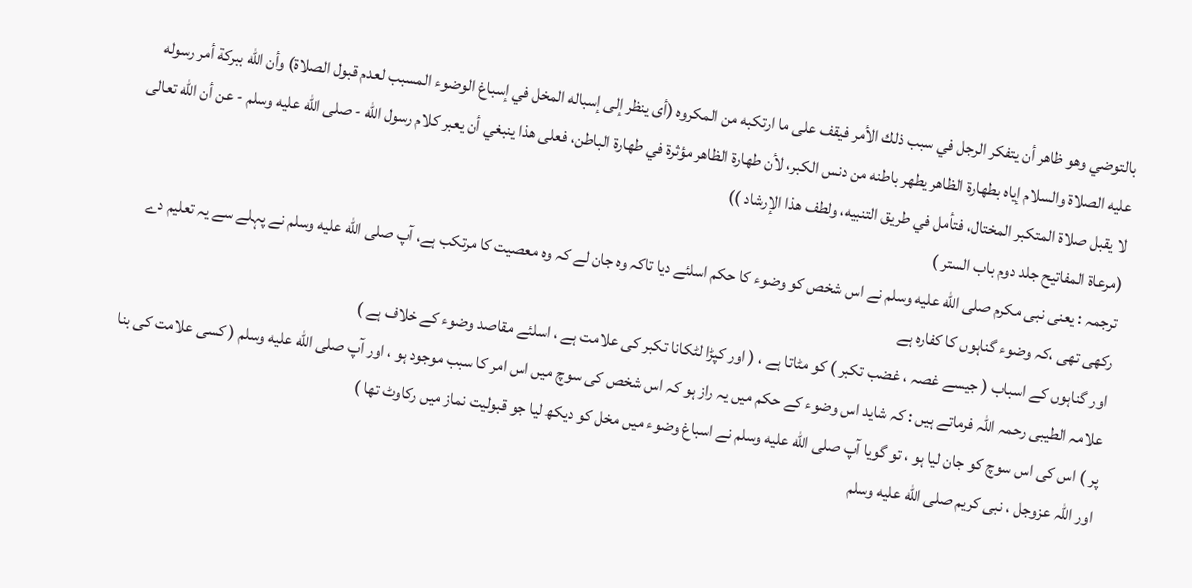بالتوضي وهو ظاهر أن يتفكر الرجل في سبب ذلك الأمر فيقف على ما ارتكبه من المكروه (أى ينظر إلى إسباله المخل في إسباغ الوضوء المسبب لعدم قبول الصلاة) وأن الله ببركة أمر رسوله عليه الصلاة والسلام إياه بطهارة الظاهر يطهر باطنه من دنس الكبر، لأن طهارة الظاهر مؤثرة في طهارة الباطن، فعلى هذا ينبغي أن يعبر كلام رسول الله - صلى الله عليه وسلم - عن أن الله تعالى لا يقبل صلاة المتكبر المختال، فتأمل في طريق التنبيه، ولطف هذا الإرشاد ))
(مرعاة المفاتيح جلد دوم باب الستر )
ترجمہ : یعنی نبی مکرم صلى الله عليه وسلم نے اس شخص کو وضوء کا حکم اسلئے دیا تاکہ وہ جان لے کہ وہ معصیت کا مرتکب ہے، آپ صلى الله عليه وسلم نے پہلے سے یہ تعلیم دے رکھی تھی ،کہ وضوء گناہوں کا کفارہ ہے
اور گناہوں کے اسباب ( جیسے غصہ ، غضب تکبر ) کو مٹاتا ہے ، ( اور کپڑا لٹکانا تکبر کی علامت ہے ، اسلئے مقاصد وضوء کے خلاف ہے )
علامہ الطیبی رحمہ اللہ فرماتے ہیں : کہ شاید اس وضوء کے حکم میں یہ راز ہو کہ اس شخص کی سوچ میں اس امر کا سبب موجود ہو ، اور آپ صلى الله عليه وسلم ( کسی علامت کی بنا پر ) اس کی اس سوچ کو جان لیا ہو ، تو گویا آپ صلى الله عليه وسلم نے اسباغ وضوء میں مخل کو دیکھ لیا جو قبولیت نماز میں رکاوٹ تھا )
اور اللہ عزوجل ، نبی کریم صلى الله عليه وسلم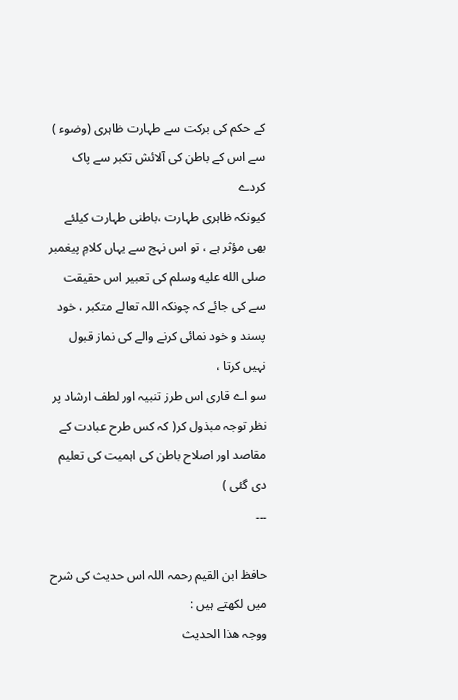کے حکم کی برکت سے طہارت ظاہری (وضوء ) سے اس کے باطن کی آلائش تکبر سے پاک کردے
کیونکہ ظاہری طہارت ،باطنی طہارت کیلئے بھی مؤثر ہے ، تو اس نہج سے یہاں کلامِ پیغمبر صلى الله عليه وسلم کی تعبیر اس حقیقت سے کی جائے کہ چونکہ اللہ تعالے متکبر ، خود پسند و خود نمائی کرنے والے کی نماز قبول نہیں کرتا ،
سو اے قاری اس طرز تنبیہ اور لطف ارشاد پر نظر توجہ مبذول کر( کہ کس طرح عبادت کے مقاصد اور اصلاح باطن کی اہمیت کی تعلیم دی گئی )
۔۔۔

حافظ ابن القیم رحمہ اللہ اس حدیث کی شرح میں لکھتے ہیں :
ووجہ ھذا الحدیث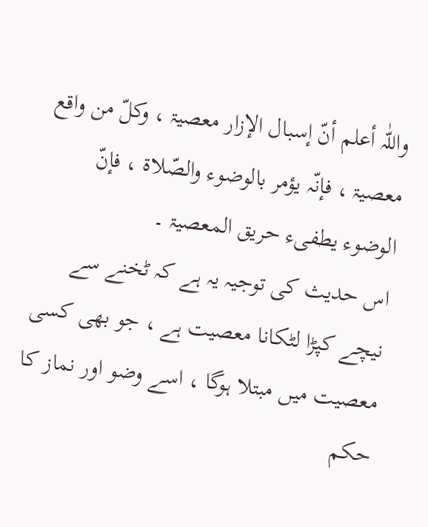واللّٰہ أعلم أنّ إسبال الإزار معصیۃ ، وکلّ من واقع معصیۃ ، فإنّہ یؤمر بالوضوء والصّلاۃ ، فإنّ الوضوء یطفیء حریق المعصیۃ ۔
اس حدیث کی توجیہ یہ ہے کہ ٹخنے سے نیچے کپڑا لٹکانا معصیت ہے ، جو بھی کسی معصیت میں مبتلا ہوگا ، اسے وضو اور نماز کا حکم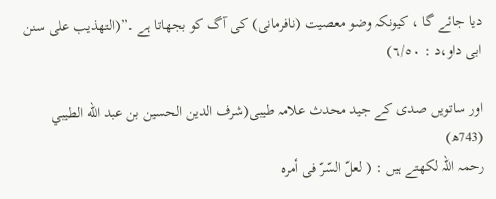دیا جائے گا ، کیونکہ وضو معصیت (نافرمانی) کی آگ کو بجھاتا ہے ۔”(التھذیب علی سنن ابی داو،د : ٦/٥٠)

اور ساتویں صدی کے جید محدث علامہ طیبی(شرف الدين الحسين بن عبد الله الطيبي (743ھ)
رحمہ اللہ لکھتے ہیں : ( لعلّ السّرّ فی أمرہ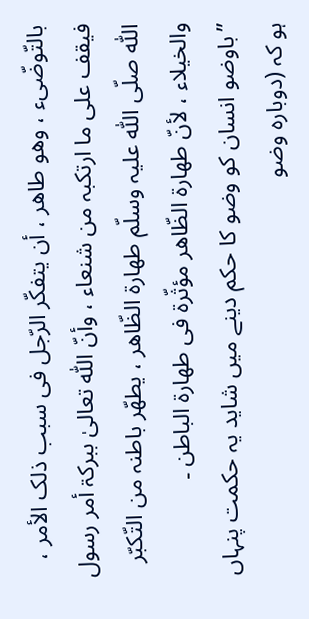بالتّوضّیء ، وھو طاھر ، أن یتفکّر الرّجل فی سبب ذلک الأمر ، فیقف علی ما ارتکبہ من شنعاء ، وأنّ اللّٰہ تعالیٰ ببرکۃ أمر رسول اللّٰہ صلّی اللّٰہ علیہ وسلّم طھارۃ الظّاھر ، یطھّر باطنہ من التّکبّر والخیلاء ، لأنّ طھارۃ الظّاھر مؤثّرۃ فی طھارۃ الباطن ۔
”باوضو انسان کو وضو کا حکم دینے میں شاید یہ حکمت پنہاں ہو کہ (دوبارہ وضو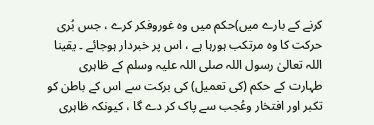کرنے کے بارے میں)حکم میں وہ غوروفکر کرے ، جس بُری حرکت کا وہ مرتکب ہورہا ہے ، اس پر خبردار ہوجائے ۔ یقینا اللہ تعالیٰ رسول اللہ صلی اللہ علیہ وسلم کے ظاہری طہارت کے حکم (کی تعمیل) کی برکت سے اس کے باطن کو تکبر اور افتخار وعُجب سے پاک کر دے گا ، کیونکہ ظاہری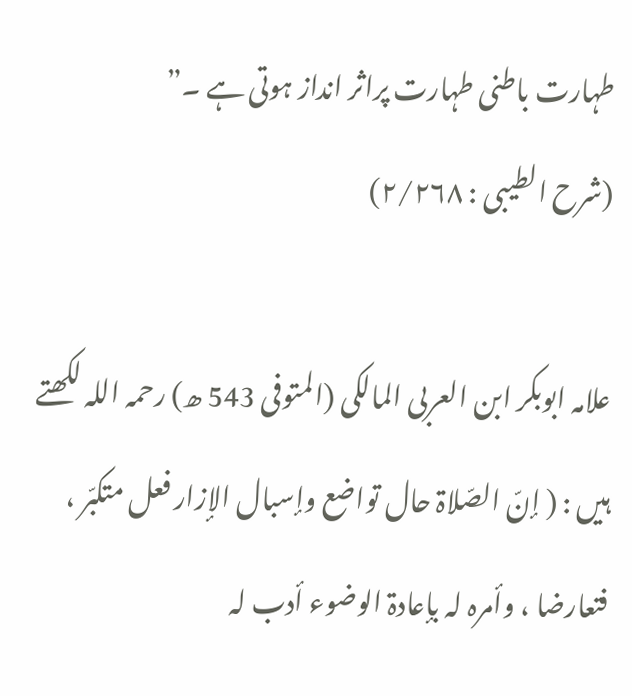طہارت باطنی طہارت پراثر انداز ہوتی ہے ۔”
(شرح الطیبی : ٢/٢٦٨)

علامہ ابوبکر ابن العربی المالکی (المتوفی 543 ھ) رحمہ اللہ لکھتے ہیں : ( إنّ الصّلاۃ حال تواضع وإسبال الإزار فعل متکبّر ، فتعارضا ، وأمرہ لہ بإعادۃ الوضوء أدب لہ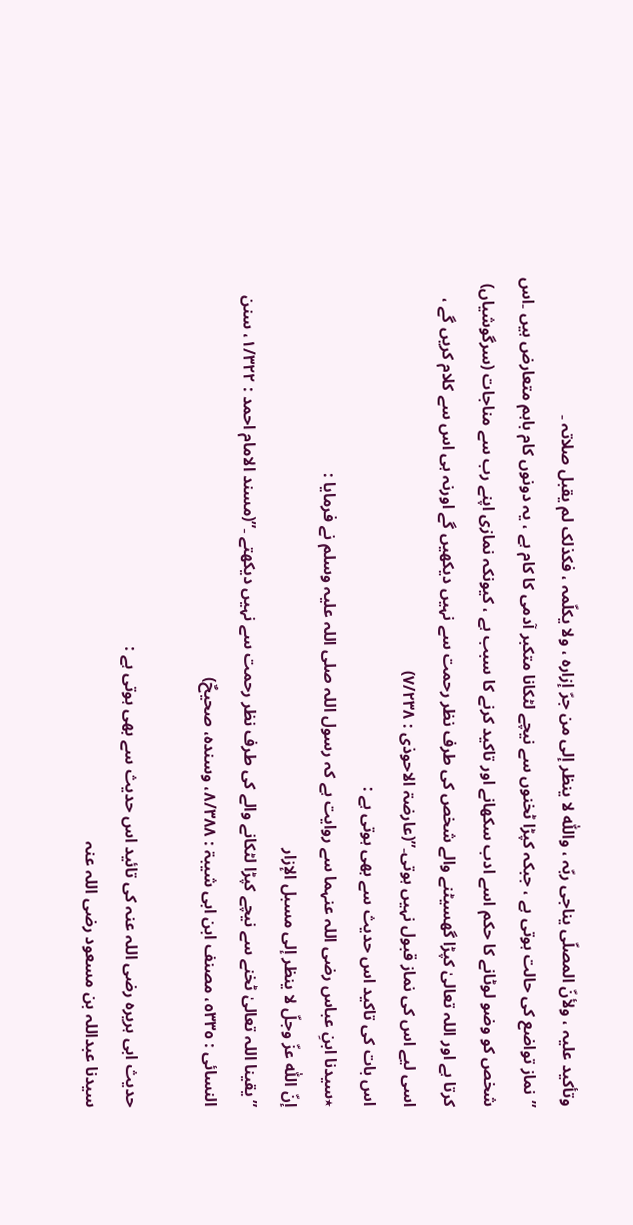وتأکید علیہ ، ولأنّ المصلّی یناجی ربّہ ، واللّٰہ لا ینظر إلی من جرّ إزارہ ، ولا یکلّمہ ، فکذلک لم یقبل صلاتہ ۔
”نماز تواضع کی حالت ہوتی ہے ، جبکہ کپڑا ٹخنوں سے نیچے لٹکانا متکبر آدمی کا کام ہے ، یہ دونوں کام باہم متعارض ہیں ۔اس شخص کو وضو لوٹانے کا حکم اسے ادب سکھانے اور تاکید کرنے کا سبب ہے ، کیونکہ نمازی اپنے رب سے مناجات (سرگوشیاں) کرتا ہے اور اللہ تعالیٰ کپڑا گھسیٹنے والے شخص کی طرف نظر رحمت سے نہیں دیکھیں گے اورنہ ہی اس سے کلام کریں گے ، اسی لیے اس کی نماز قبول نہیں ہوتی۔”(عارضۃ الاحوذی : ٧/٢٣٨)
اس بات کی تاکید اس حدیث سے بھی ہوتی ہے :
٭سیدنا ابنِ عباس رضی اللہ عنہما سے روایت ہے کہ رسول اللہ صلی اللہ علیہ وسلم نے فرمایا :
إنّ اللّٰہ عزّ وجلّ لا ینظر إلی مسبل الإزار
”یقینا اللہ تعالیٰ ٹخنے سے نیچے کپڑا لٹکانے والے کی طرف نظر رحمت سے نہیں دیکھتے ۔”(مسند الامام احمد : ١/٣٢٢، سنن النسائی : ٥٣٣٥، مصنف ابن ابی شیبۃ : ٨/٣٨٨، وسندہ، صحیحٌ)

حدیث ابی ہریرہ رضی اللہ عنہ کی تائید اس حدیث سے بھی ہوتی ہے :
سیدنا عبداللہ بن مسعود رضی اللہ عنہ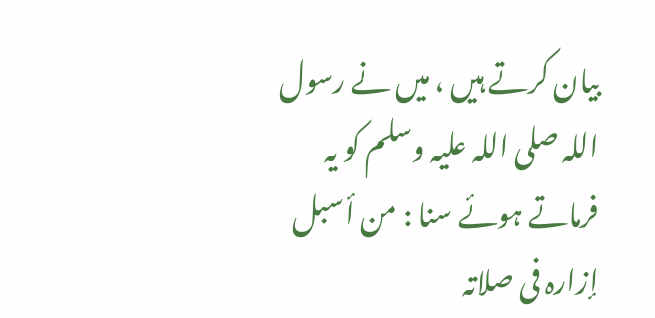بیان کرتے ہیں ، میں نے رسول اللہ صلی اللہ علیہ وسلم کو یہ فرماتے ہوئے سنا : من أسبل إزارہ فی صلاتہ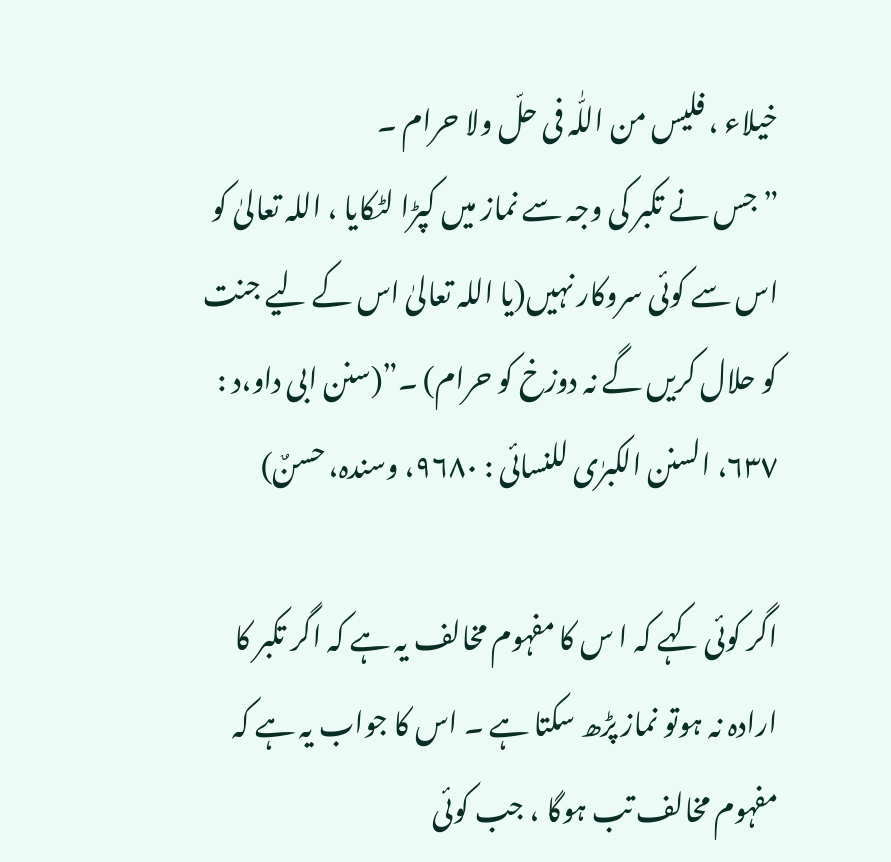خیلاء ، فلیس من اللّٰہ فی حلّ ولا حرام ۔
”جس نے تکبر کی وجہ سے نماز میں کپڑا لٹکایا ، اللہ تعالیٰ کو اس سے کوئی سروکار نہیں(یا اللہ تعالیٰ اس کے لیے جنت کو حلال کریں گے نہ دوزخ کو حرام) ۔”(سنن ابی داو،د : ٦٣٧، السنن الکبرٰی للنسائی : ٩٦٨٠، وسندہ، حسنٌ)

اگر کوئی کہے کہ ا س کا مفہوم مخالف یہ ہے کہ اگر تکبر کا ارادہ نہ ہوتو نماز پڑھ سکتا ہے ۔ اس کا جواب یہ ہے کہ مفہوم مخالف تب ہوگا ، جب کوئی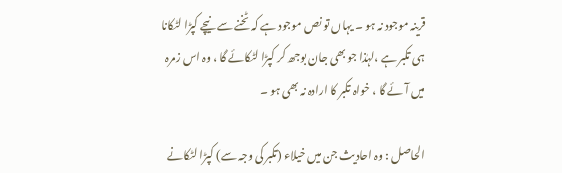قرینہ موجود نہ ہو ۔ یہاں تو نص موجود ہے کہ ٹخنے سے نیچے کپڑا لٹکانا ہی تکبر ہے ،لہٰذا جو بھی جان بوجھ کر کپڑا لٹکائے گا ، وہ اس زمرہ میں آئے گا ، خواہ تکبر کا ارادہ نہ بھی ہو ۔

الحاصل : وہ احادیث جن میں خیلاء (تکبر کی وجہ سے) کپڑا لٹکانے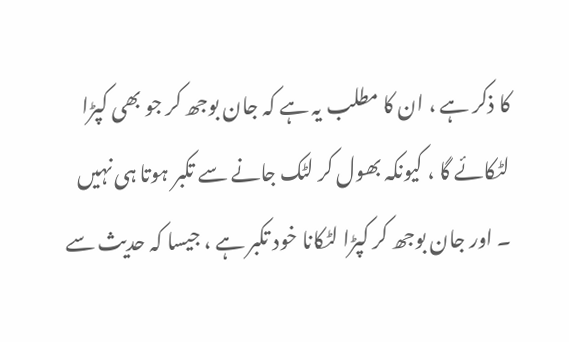کا ذکر ہے ، ان کا مطلب یہ ہے کہ جان بوجھ کر جو بھی کپڑا لٹکائے گا ، کیونکہ بھول کر لٹک جانے سے تکبر ہوتا ہی نہیں ۔ اور جان بوجھ کر کپڑا لٹکانا خود تکبر ہے ، جیسا کہ حدیث سے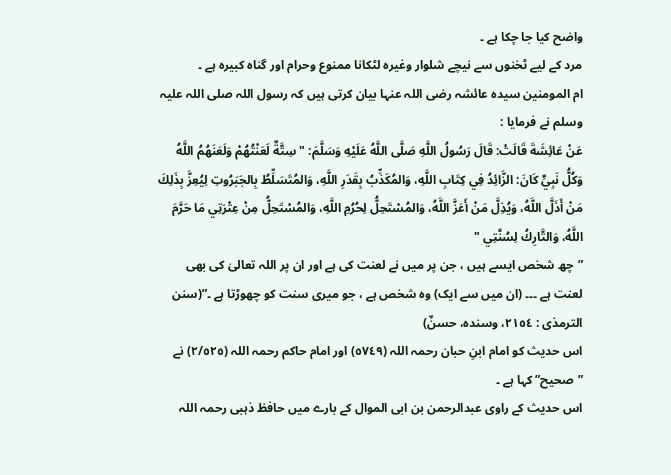واضح کیا جا چکا ہے ۔
مرد کے لیے ٹخنوں سے نیچے شلوار وغیرہ لٹکانا ممنوع وحرام اور گناہ کبیرہ ہے ۔
ام المومنین سیدہ عائشہ رضی اللہ عنہا بیان کرتی ہیں کہ رسول اللہ صلی اللہ علیہ وسلم نے فرمایا :
عَنْ عَائِشَةَ قَالَتْ: قَالَ رَسُولُ اللَّهِ صَلَّى اللَّهُ عَلَيْهِ وَسَلَّمَ: " سِتَّةٌ لَعَنْتُهُمْ وَلَعَنَهُمُ اللَّهُ وَكُلُّ نَبِيٍّ كَانَ: الزَّائِدُ فِي كِتَابِ اللَّهِ، وَالمُكَذِّبُ بِقَدَرِ اللَّهِ، وَالمُتَسَلِّطُ بِالجَبَرُوتِ لِيُعِزَّ بِذَلِكَ مَنْ أَذَلَّ اللَّهُ، وَيُذِلَّ مَنْ أَعَزَّ اللَّهُ، وَالمُسْتَحِلُّ لِحُرُمِ اللَّهِ، وَالمُسْتَحِلُّ مِنْ عِتْرَتِي مَا حَرَّمَ اللَّهُ، وَالتَّارِكُ لِسُنَّتِي "
”چھ شخص ایسے ہیں ، جن پر میں نے لعنت کی ہے اور ان پر اللہ تعالیٰ کی بھی لعنت ہے ۔۔۔ (ان میں سے ایک) وہ شخص ہے ، جو میری سنت کو چھوڑتا ہے ۔”(سنن الترمذی : ٢١٥٤، وسندہ، حسنٌ)
اس حدیث کو امام ابنِ حبان رحمہ اللہ (٥٧٤٩) اور امام حاکم رحمہ اللہ (٢/٥٢٥) نے ”صحیح” کہا ہے ۔
اس حدیث کے راوی عبدالرحمن بن ابی الموال کے بارے میں حافظ ذہبی رحمہ اللہ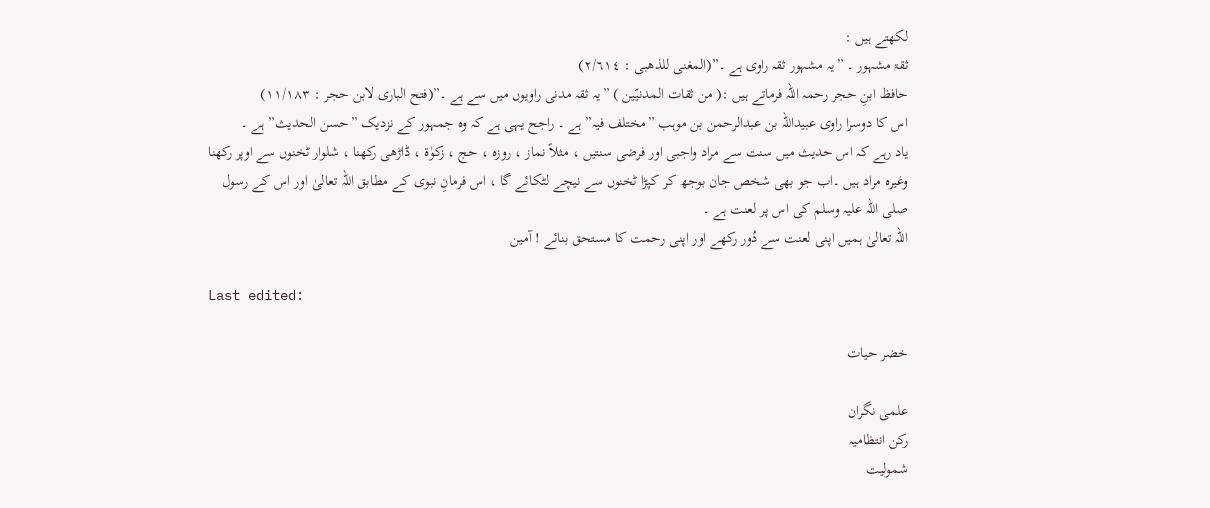لکھتے ہیں :
ثقۃ مشہور ۔ ”یہ مشہور ثقہ راوی ہے ۔”(المغنی للذھبی : ٢/٦١٤)
حافظ ابنِ حجر رحمہ اللہ فرماتے ہیں :( من ثقات المدنیّین ) ”یہ ثقہ مدنی راویوں میں سے ہے ۔”(فتح الباری لابن حجر : ١١/١٨٣)
اس کا دوسرا راوی عبیداللہ بن عبدالرحمن بن موہب ”مختلف فیہ” ہے ۔ راجح یہی ہے کہ وہ جمہور کے نزدیک ”حسن الحدیث” ہے ۔
یاد رہے کہ اس حدیث میں سنت سے مراد واجبی اور فرضی سنتیں ، مثلاً نماز ، روزہ ، حج ، زکوٰۃ ، ڈاڑھی رکھنا ، شلوار ٹخنوں سے اوپر رکھنا وغیرہ مراد ہیں ۔اب جو بھی شخص جان بوجھ کر کپڑا ٹخنوں سے نیچے لٹکائے گا ، اس فرمانِ نبوی کے مطابق اللہ تعالیٰ اور اس کے رسول صلی اللہ علیہ وسلم کی اس پر لعنت ہے ۔
اللہ تعالیٰ ہمیں اپنی لعنت سے دُور رکھے اور اپنی رحمت کا مستحق بنائے ! آمین

Last edited:

خضر حیات

علمی نگران
رکن انتظامیہ
شمولیت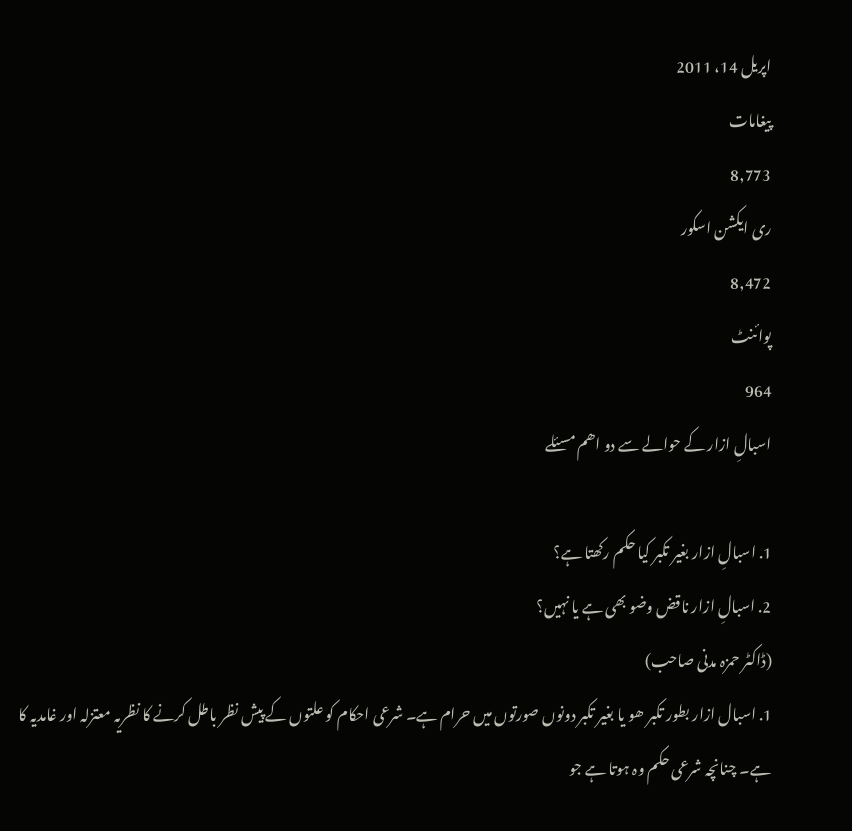اپریل 14، 2011
پیغامات
8,773
ری ایکشن اسکور
8,472
پوائنٹ
964
اسبالِ ازار کے حوالے سے دو اھم مسئلے

1. اسبالِ ازار بغیر تکبر کیا حکم رکھتا ہے؟
2. اسبالِ ازار ناقض وضو بھی ہے یا نہیں؟
(ڈاکٹر حمزہ مدنی صاحب)
1. اسبال ازار بطور تکبر ھو یا بغیر تکبر دونوں صورتوں میں حرام ہے۔ شرعی احکام کو علتوں کے پیش نظر باطل کرنے کا نظریہ معتزلہ اور غامدیہ کا ہے۔ چنانچہ شرعی حکم وہ ہوتا ہے جو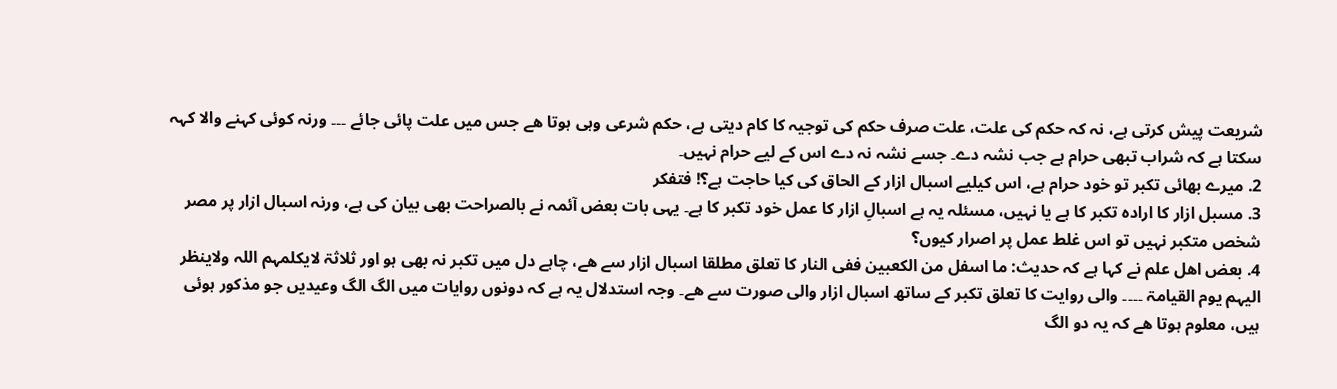شریعت پیش کرتی ہے، نہ کہ حکم کی علت، علت صرف حکم کی توجیہ کا کام دیتی ہے، حکم شرعی وہی ہوتا ھے جس میں علت پائی جائے ۔۔۔ ورنہ کوئی کہنے والا کہہ سکتا ہے کہ شراب تبھی حرام ہے جب نشہ دے۔ جسے نشہ نہ دے اس کے لیے حرام نہیں۔
2. میرے بھائی تکبر تو خود حرام ہے، اس کیلیے اسبال ازار کے الحاق کی کیا حاجت ہے؟! فتفکر
3. مسبل ازار کا ارادہ تکبر کا ہے یا نہیں، مسئلہ یہ ہے اسبالِ ازار کا عمل خود تکبر کا ہے۔ یہی بات بعض آئمہ نے بالصراحت بھی بیان کی ہے، ورنہ اسبال ازار پر مصر شخص متکبر نہیں تو اس غلط عمل پر اصرار کیوں؟
4. بعض اھل علم نے کہا ہے کہ حدیث: ما اسفل من الکعبین ففی النار کا تعلق مطلقا اسبال ازار سے ھے، چاہے دل میں تکبر نہ بھی ہو اور ثلاثۃ لایکلمہم اللہ ولاینظر الیہم یوم القیامۃ ۔۔۔۔ والی روایت کا تعلق تکبر کے ساتھ اسبال ازار والی صورت سے ھے۔ وجہ استدلال یہ ہے کہ دونوں روایات میں الگ الگ وعیدیں جو مذکور ہوئی ہیں، معلوم ہوتا ھے کہ یہ دو الگ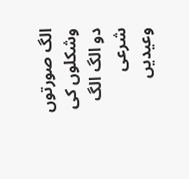الگ صورتوں وشکلوں کی دو الگ الگ شرعی وعیدیں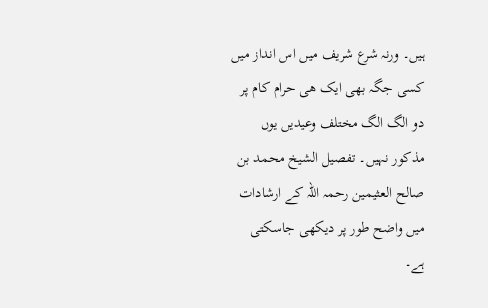ہیں۔ ورنہ شرع شریف میں اس انداز میں کسی جگہ بھی ایک ھی حرام کام پر دو الگ الگ مختلف وعیدیں یوں مذکور نہیں۔ تفصیل الشیخ محمد بن صالح العثیمین رحمہ اللہ کے ارشادات میں واضح طور پر دیکھی جاسکتی ہے۔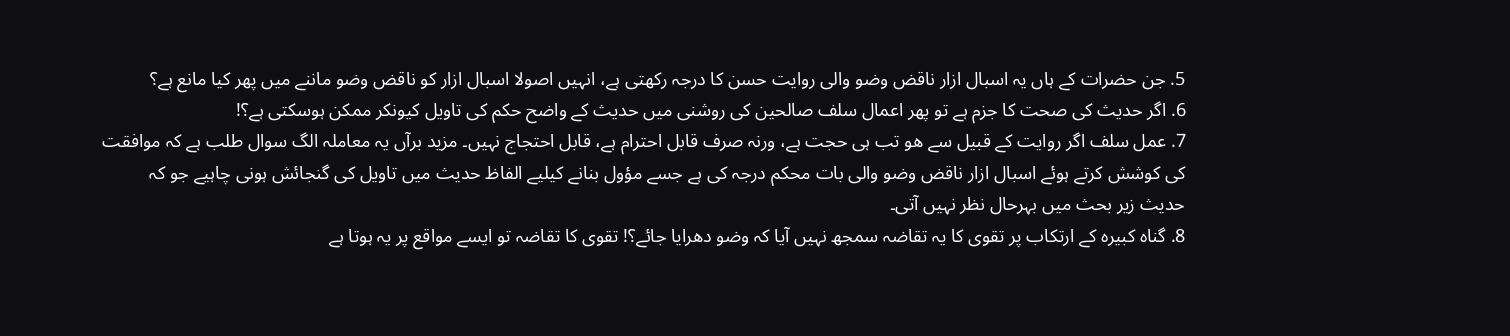5. جن حضرات کے ہاں یہ اسبال ازار ناقض وضو والی روایت حسن کا درجہ رکھتی ہے، انہیں اصولا اسبال ازار کو ناقض وضو ماننے میں پھر کیا مانع ہے؟
6. اگر حدیث کی صحت کا جزم ہے تو پھر اعمال سلف صالحین کی روشنی میں حدیث کے واضح حکم کی تاویل کیونکر ممکن ہوسکتی ہے؟!
7. عمل سلف اگر روایت کے قبیل سے ھو تب ہی حجت ہے، ورنہ صرف قابل احترام ہے، قابل احتجاج نہیں۔ مزید برآں یہ معاملہ الگ سوال طلب ہے کہ موافقت کی کوشش کرتے ہوئے اسبال ازار ناقض وضو والی بات محکم درجہ کی ہے جسے مؤول بنانے کیلیے الفاظ حدیث میں تاویل کی گنجائش ہونی چاہیے جو کہ حدیث زیر بحث میں بہرحال نظر نہیں آتی۔
8. گناہ کبیرہ کے ارتکاب پر تقوی کا یہ تقاضہ سمجھ نہیں آیا کہ وضو دھرایا جائے؟! تقوی کا تقاضہ تو ایسے مواقع پر یہ ہوتا ہے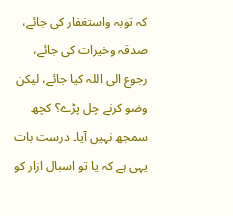کہ توبہ واستغفار کی جائے، صدقہ وخیرات کی جائے، رجوع الی اللہ کیا جائے، لیکن وضو کرنے چل پڑے؟ کچھ سمجھ نہیں آیا۔ درست بات یہی ہے کہ یا تو اسبال ازار کو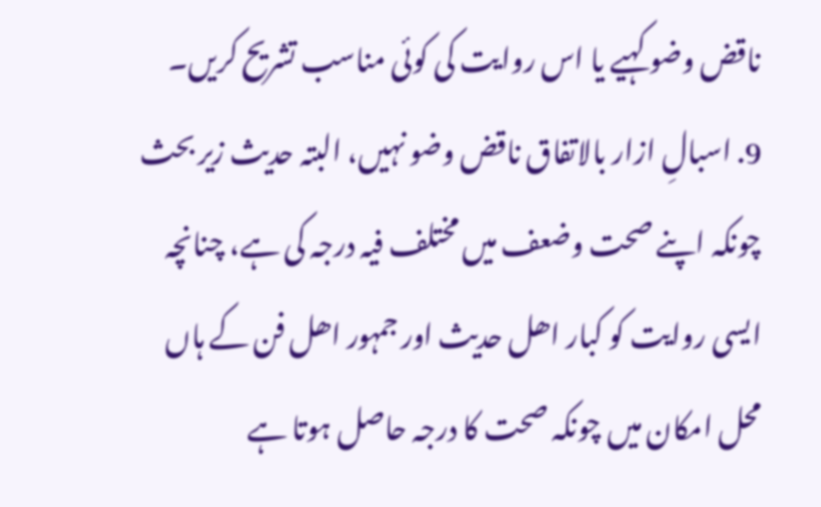ناقض وضو کہیے یا اس روایت کی کوئی مناسب تشریح کریں۔
9. اسبالِ ازار بالاتفاق ناقض وضو نہیں، البتہ حدیث زیر بحث چونکہ اپنے صحت وضعف میں مختلف فیہ درجہ کی ہے، چنانچہ ایسی روایت کو کبار اھل حدیث اور جمہور اھل فن کے ہاں محل امکان میں چونکہ صحت کا درجہ حاصل ہوتا ہے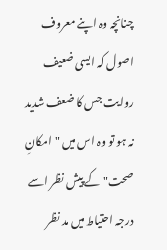چنانچہ وہ اپنے معروف اصول کہ ایسی ضعیف روایت جس کا ضعف شدید نہ ہو تو وہ اس میں "امکانِ صحت" کے پیش نظر اسے درجہ احتیاط میں مد نظر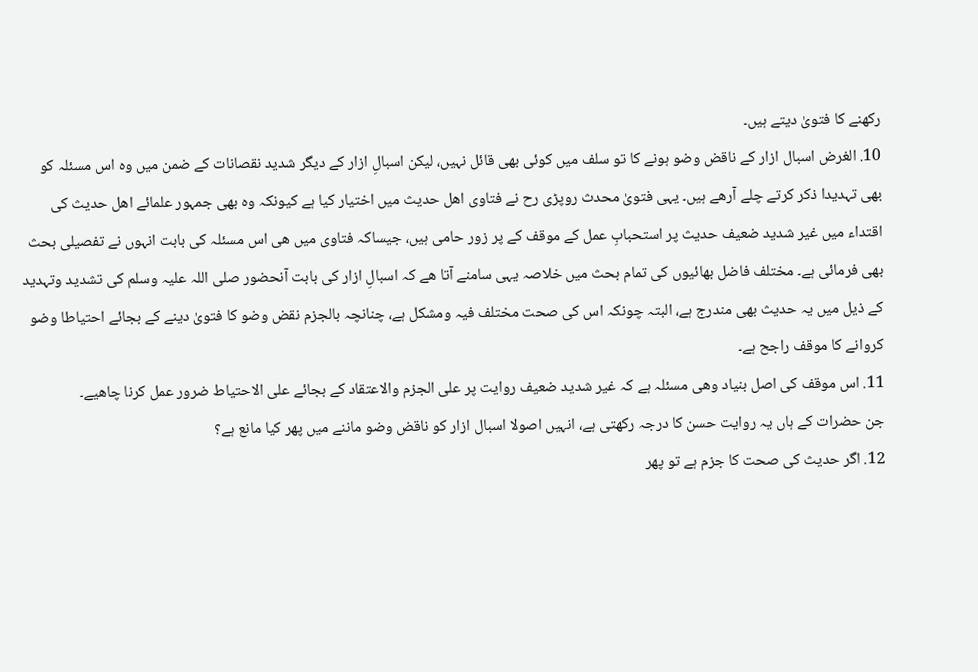رکھنے کا فتویٰ دیتے ہیں۔
10. الغرض اسبال ازار کے ناقض وضو ہونے کا تو سلف میں کوئی بھی قائل نہیں، لیکن اسبالِ ازار کے دیگر شدید نقصانات کے ضمن میں وہ اس مسئلہ کو بھی تہدیدا ذکر کرتے چلے آرھے ہیں۔ یہی فتویٰ محدث روپڑی رح نے فتاوی اھل حدیث میں اختیار کیا ہے کیونکہ وہ بھی جمہور علمائے اھل حدیث کی اقتداء میں غیر شدید ضعیف حدیث پر استحبابِ عمل کے موقف کے پر زور حامی ہیں، جیساکہ فتاوی میں ھی اس مسئلہ کی بابت انہوں نے تفصیلی بحث بھی فرمائی ہے۔ مختلف فاضل بھائیوں کی تمام بحث میں خلاصہ یہی سامنے آتا ھے کہ اسبالِ ازار کی بابت آنحضور صلی اللہ علیہ وسلم کی تشدید وتہدید کے ذیل میں یہ حدیث بھی مندرج ہے، البتہ چونکہ اس کی صحت مختلف فیہ ومشکل ہے، چنانچہ بالجزم نقض وضو کا فتویٰ دینے کے بجائے احتیاطا وضو کروانے کا موقف راجح ہے۔
11. اس موقف کی اصل بنیاد وھی مسئلہ ہے کہ غیر شدید ضعیف روایت پر علی الجزم والاعتقاد کے بجائے علی الاحتیاط ضرور عمل کرنا چاھیے۔
جن حضرات کے ہاں یہ روایت حسن کا درجہ رکھتی ہے، انہیں اصولا اسبال ازار کو ناقض وضو ماننے میں پھر کیا مانع ہے؟
12. اگر حدیث کی صحت کا جزم ہے تو پھر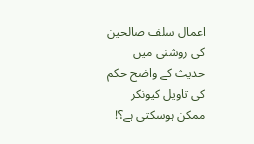اعمال سلف صالحین کی روشنی میں حدیث کے واضح حکم کی تاویل کیونکر ممکن ہوسکتی ہے؟!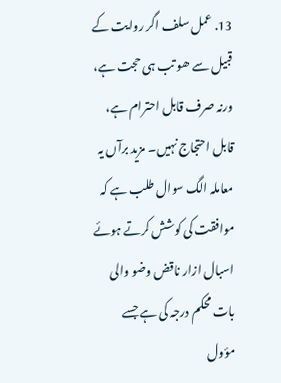13. عمل سلف اگر روایت کے قبیل سے ھو تب ہی حجت ہے، ورنہ صرف قابل احترام ہے، قابل احتجاج نہیں۔ مزید برآں یہ معاملہ الگ سوال طلب ہے کہ موافقت کی کوشش کرتے ہوئے اسبال ازار ناقض وضو والی بات محکم درجہ کی ہے جسے مؤول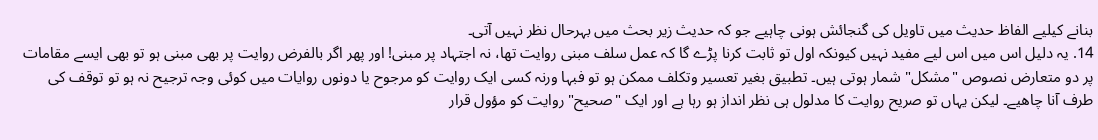بنانے کیلیے الفاظ حدیث میں تاویل کی گنجائش ہونی چاہیے جو کہ حدیث زیر بحث میں بہرحال نظر نہیں آتی۔
14. یہ دلیل اس میں اس لیے مفید نہیں کیونکہ اول تو ثابت کرنا پڑے گا کہ عمل سلف مبنی روایت تھا، نہ اجتہاد پر مبنی! اور پھر اگر بالفرض روایت پر بھی مبنی ہو تو بھی ایسے مقامات پر دو متعارض نصوص "مشکل" شمار ہوتی ہیں۔ تطبیق بغیر تعسیر وتکلف ممکن ہو تو فبہا ورنہ کسی ایک روایت کو مرجوح یا دونوں روایات میں کوئی وجہ ترجیح نہ ہو تو توقف کی طرف آنا چاھیے۔ لیکن یہاں تو صریح روایت کا مدلول ہی نظر انداز ہو رہا ہے اور ایک "صحیح" روایت کو مؤول قرار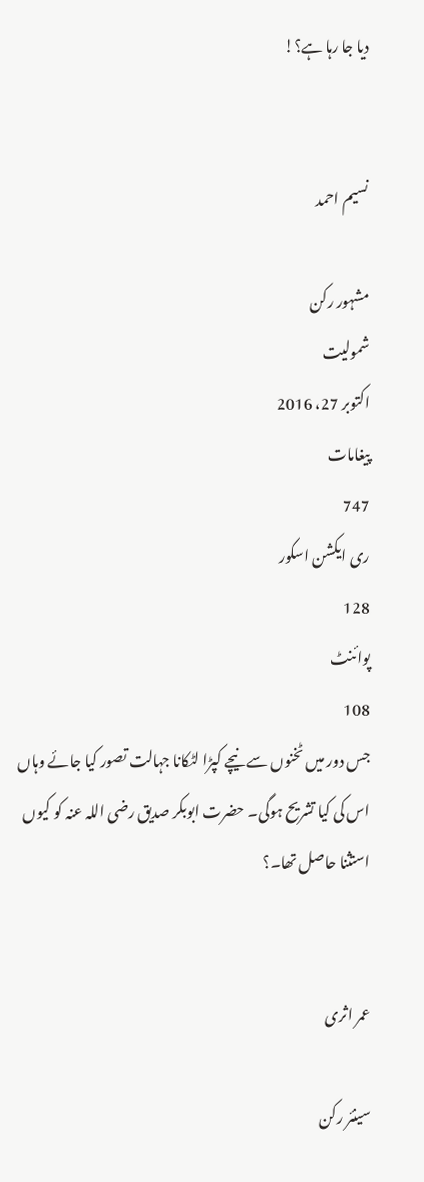دیا جا رہا ہے؟!


نسیم احمد

مشہور رکن
شمولیت
اکتوبر 27، 2016
پیغامات
747
ری ایکشن اسکور
128
پوائنٹ
108
جس دور میں ٹخنوں سے نیچے کپڑا لٹکانا جہالت تصور کیا جائے وہاں اس کی کیا تشریح ہوگی۔ حضرت ابوبکر صدیق رضی اللہ عنہ کو کیوں استثنا حاصل تھا۔؟


عمر اثری

سینئر رکن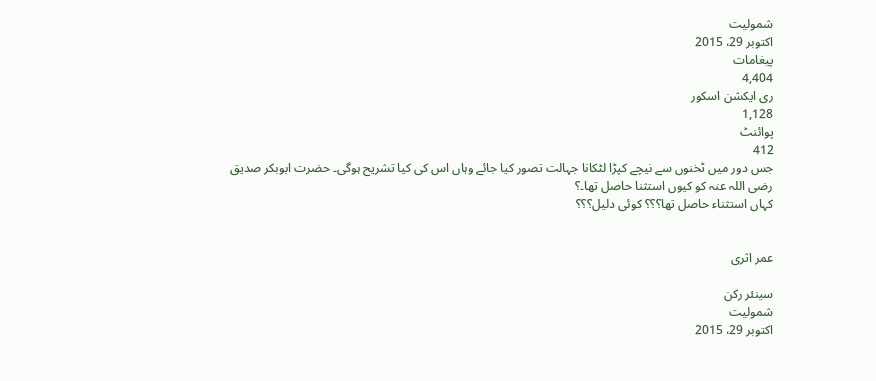شمولیت
اکتوبر 29، 2015
پیغامات
4,404
ری ایکشن اسکور
1,128
پوائنٹ
412
جس دور میں ٹخنوں سے نیچے کپڑا لٹکانا جہالت تصور کیا جائے وہاں اس کی کیا تشریح ہوگی۔ حضرت ابوبکر صدیق رضی اللہ عنہ کو کیوں استثنا حاصل تھا۔؟
کہاں استثناء حاصل تھا؟؟؟ کوئی دلیل؟؟؟


عمر اثری

سینئر رکن
شمولیت
اکتوبر 29، 2015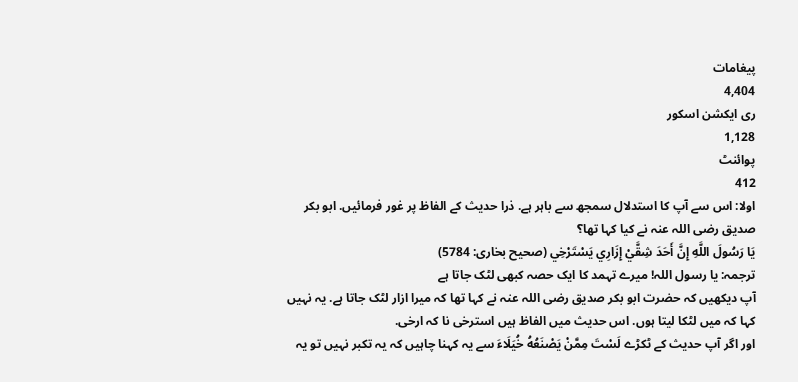پیغامات
4,404
ری ایکشن اسکور
1,128
پوائنٹ
412
اولا: اس سے آپ کا استدلال سمجھ سے باہر ہے. ذرا حدیث کے الفاظ پر غور فرمائیں. ابو بکر صدیق رضی اللہ عنہ نے کیا کہا تھا؟
يَا رَسُولَ اللَّهِ إِنَّ أَحَدَ شِقَّيْ إِزَارِي يَسْتَرْخِي (صحیح بخاری: 5784)
ترجمہ: یا رسول اللہ! میرے تہمد کا ایک حصہ کبھی لٹک جاتا ہے
آپ دیکھیں کہ حضرت ابو بکر صدیق رضی اللہ عنہ نے کہا تھا کہ میرا ازار لٹک جاتا ہے. یہ نہیں کہا کہ میں لٹکا لیتا ہوں. اس حدیث میں الفاظ ہیں استرخی نا کہ ارخی.
اور اگر آپ حدیث کے ٹکڑے لَسْتَ مِمَّنْ يَصْنَعُهُ خُيَلَاءَ سے یہ کہنا چاہیں کہ یہ تکبر نہیں تو یہ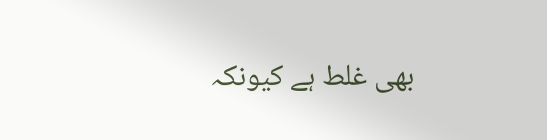بھی غلط ہے کیونکہ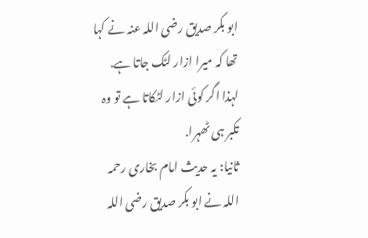ابو بکر صدیق رضی اللہ عنہ نے کہا تھا کہ میرا ازار لٹک جاتا ہے. لہذا اگر کوئی ازار لٹکاتا ہے تو وہ تکبر ہی ٹھہرا.
ثانیا: یہ حدیث امام بخاری رحمہ اللہ نے ابو بکر صدیق رضی اللہ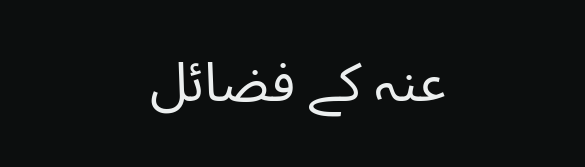عنہ کے فضائل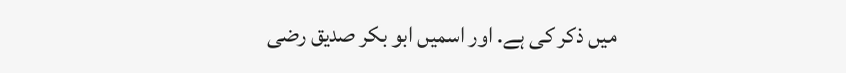میں ذکر کی ہے. اور اسمیں ابو بکر صدیق رضی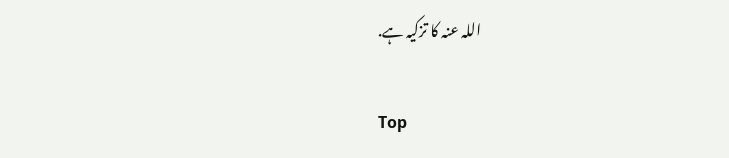اللہ عنہ کا تزکیہ ہے.

Top